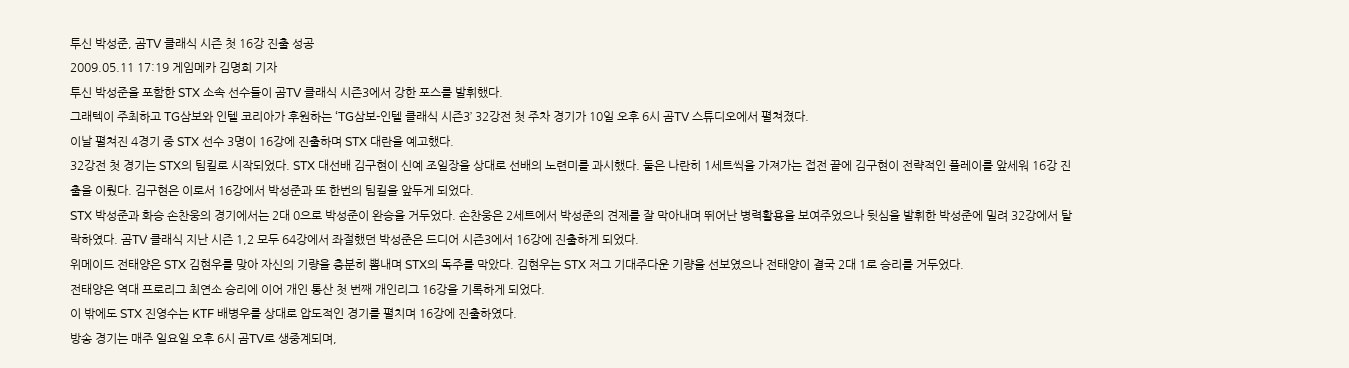투신 박성준, 곰TV 클래식 시즌 첫 16강 진출 성공
2009.05.11 17:19 게임메카 김명희 기자
투신 박성준을 포함한 STX 소속 선수들이 곰TV 클래식 시즌3에서 강한 포스를 발휘했다.
그래텍이 주최하고 TG삼보와 인텔 코리아가 후원하는 ‘TG삼보-인텔 클래식 시즌3’ 32강전 첫 주차 경기가 10일 오후 6시 곰TV 스튜디오에서 펼쳐졌다.
이날 펼쳐진 4경기 중 STX 선수 3명이 16강에 진출하며 STX 대란을 예고했다.
32강전 첫 경기는 STX의 팀킬로 시작되었다. STX 대선배 김구현이 신예 조일장을 상대로 선배의 노련미를 과시했다. 둘은 나란히 1세트씩을 가져가는 접전 끝에 김구현이 전략적인 플레이를 앞세워 16강 진출을 이뤘다. 김구현은 이로서 16강에서 박성준과 또 한번의 팀킬을 앞두게 되었다.
STX 박성준과 화승 손찬웅의 경기에서는 2대 0으로 박성준이 완승을 거두었다. 손찬웅은 2세트에서 박성준의 견제를 잘 막아내며 뛰어난 병력활용을 보여주었으나 뒷심을 발휘한 박성준에 밀려 32강에서 탈락하였다. 곰TV 클래식 지난 시즌 1,2 모두 64강에서 좌절했던 박성준은 드디어 시즌3에서 16강에 진출하게 되었다.
위메이드 전태양은 STX 김현우를 맞아 자신의 기량을 충분히 뽐내며 STX의 독주를 막았다. 김현우는 STX 저그 기대주다운 기량을 선보였으나 전태양이 결국 2대 1로 승리를 거두었다.
전태양은 역대 프로리그 최연소 승리에 이어 개인 통산 첫 번째 개인리그 16강을 기록하게 되었다.
이 밖에도 STX 진영수는 KTF 배병우를 상대로 압도적인 경기를 펼치며 16강에 진출하였다.
방송 경기는 매주 일요일 오후 6시 곰TV로 생중계되며,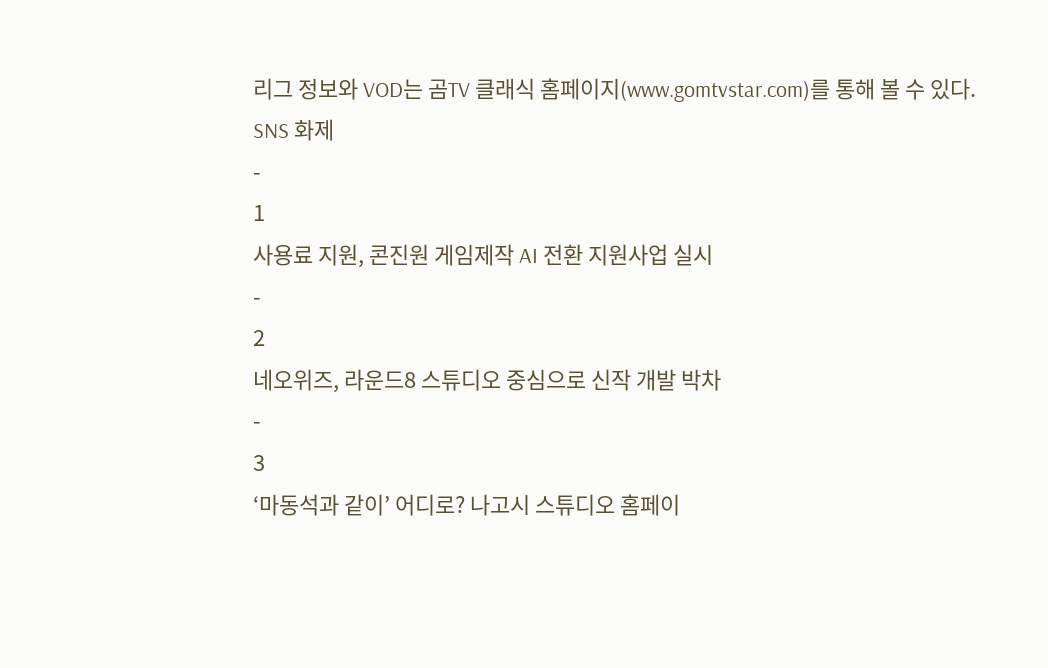리그 정보와 VOD는 곰TV 클래식 홈페이지(www.gomtvstar.com)를 통해 볼 수 있다.
SNS 화제
-
1
사용료 지원, 콘진원 게임제작 AI 전환 지원사업 실시
-
2
네오위즈, 라운드8 스튜디오 중심으로 신작 개발 박차
-
3
‘마동석과 같이’ 어디로? 나고시 스튜디오 홈페이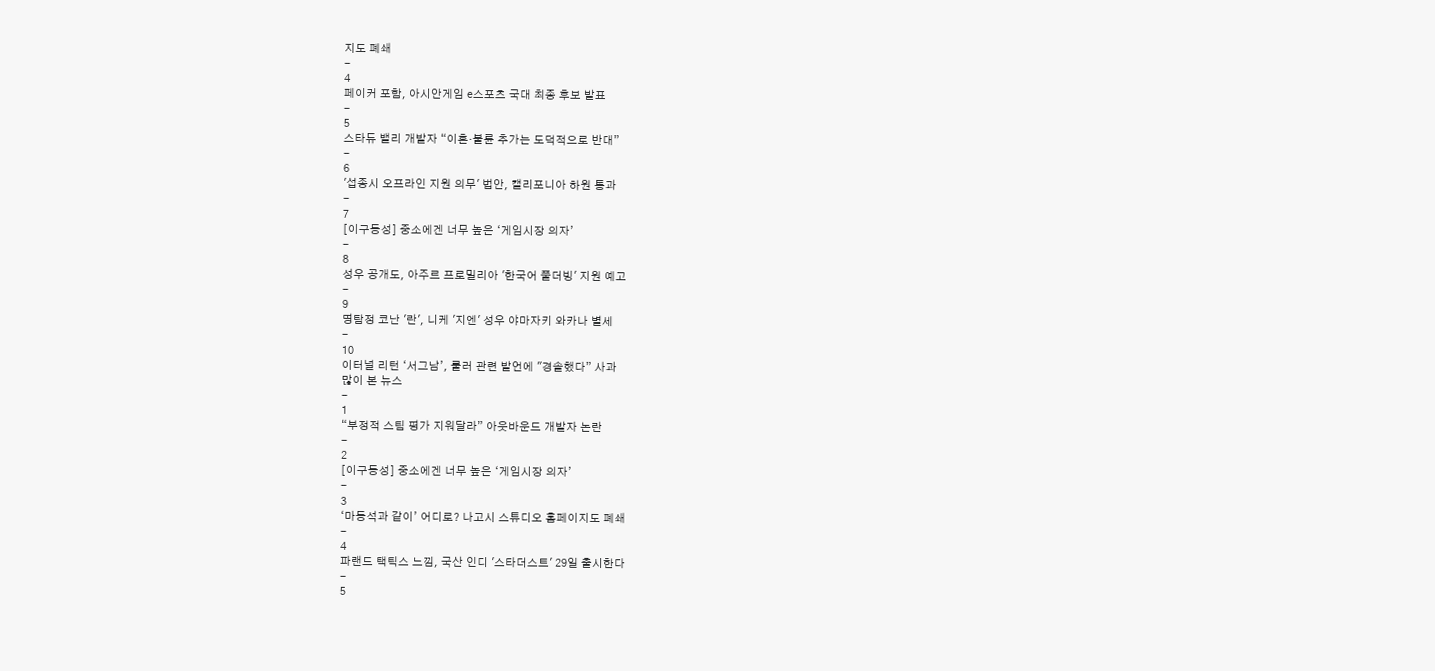지도 폐쇄
-
4
페이커 포함, 아시안게임 e스포츠 국대 최종 후보 발표
-
5
스타듀 밸리 개발자 “이혼·불륜 추가는 도덕적으로 반대”
-
6
'섭종시 오프라인 지원 의무' 법안, 캘리포니아 하원 통과
-
7
[이구동성] 중소에겐 너무 높은 ‘게임시장 의자’
-
8
성우 공개도, 아주르 프로밀리아 '한국어 풀더빙' 지원 예고
-
9
명탐정 코난 '란', 니케 '지엔' 성우 야마자키 와카나 별세
-
10
이터널 리턴 ‘서그남’, 룰러 관련 발언에 "경솔했다” 사과
많이 본 뉴스
-
1
“부정적 스팀 평가 지워달라” 아웃바운드 개발자 논란
-
2
[이구동성] 중소에겐 너무 높은 ‘게임시장 의자’
-
3
‘마동석과 같이’ 어디로? 나고시 스튜디오 홈페이지도 폐쇄
-
4
파랜드 택틱스 느낌, 국산 인디 '스타더스트' 29일 출시한다
-
5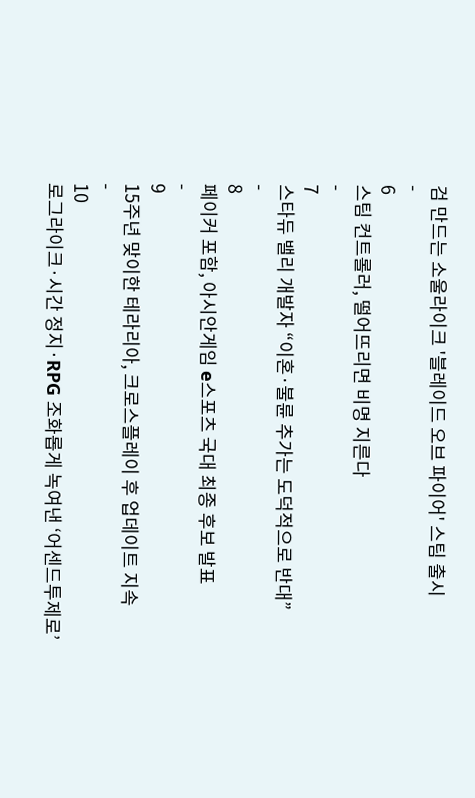검 만드는 소울라이크 '블레이드 오브 파이어' 스팀 출시
-
6
스팀 컨트롤러, 떨어뜨리면 비명 지른다
-
7
스타듀 밸리 개발자 “이혼·불륜 추가는 도덕적으로 반대”
-
8
페이커 포함, 아시안게임 e스포츠 국대 최종 후보 발표
-
9
15주년 맞이한 테라리아, 크로스플레이 후 업데이트 지속
-
10
로그라이크·시간 정지·RPG 조화롭게 녹여낸 ‘어센드투제로’